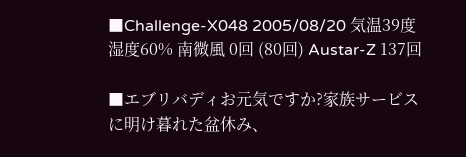■Challenge-X048 2005/08/20 気温39度 湿度60% 南微風 0回 (80回) Austar-Z 137回

■エブリバディお元気ですか?家族サービスに明け暮れた盆休み、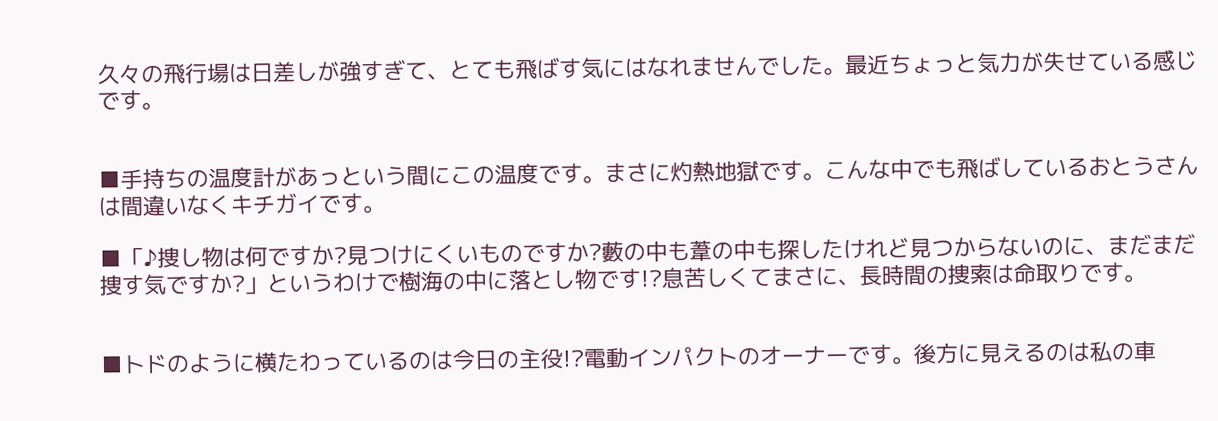久々の飛行場は日差しが強すぎて、とても飛ばす気にはなれませんでした。最近ちょっと気力が失せている感じです。


■手持ちの温度計があっという間にこの温度です。まさに灼熱地獄です。こんな中でも飛ばしているおとうさんは間違いなくキチガイです。

■「♪捜し物は何ですか?見つけにくいものですか?藪の中も葦の中も探したけれど見つからないのに、まだまだ捜す気ですか?」というわけで樹海の中に落とし物です!?息苦しくてまさに、長時間の捜索は命取りです。


■トドのように横たわっているのは今日の主役!?電動インパクトのオーナーです。後方に見えるのは私の車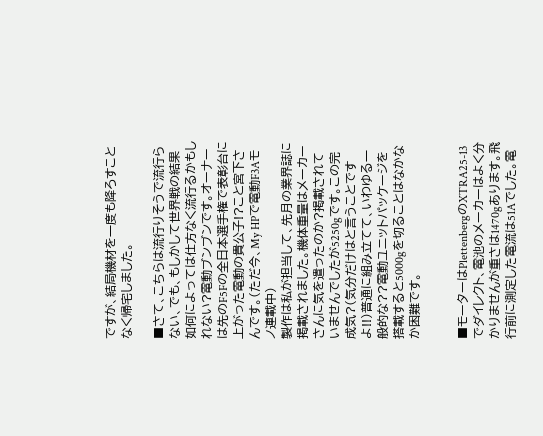ですが、結局機材を一度も降ろすことなく帰宅しました。

■さて、こちらは流行りそうで流行らない、でも、もしかして世界戦の結果如何によっては仕方なく流行るかもしれない?電動ブンブンです。オーナーは先のF5Fの全日本選手権で表彰台に上がった電動の貴公子!?こと宮下さんです。(ただ今、My HPで電動F3Aモノ連載中)
製作は私が担当して、先月の業界誌に掲載されました。機体重量はメーカーさんに気を遣ったのか?掲載されていませんでしたが5250gです。この完成気?(気分だけはと言うことですよ!!)普通に組み立てて、いわゆる一般的な??電動ユニットパッケージを搭載すると5000gを切ることはなかなか困難です。


■モーターはPlettenbergのXTRA25-13でダイレクト、電池のメーカーはよく分かりませんが重さは1470gあります。飛行前に測定した電流は51Aでした。電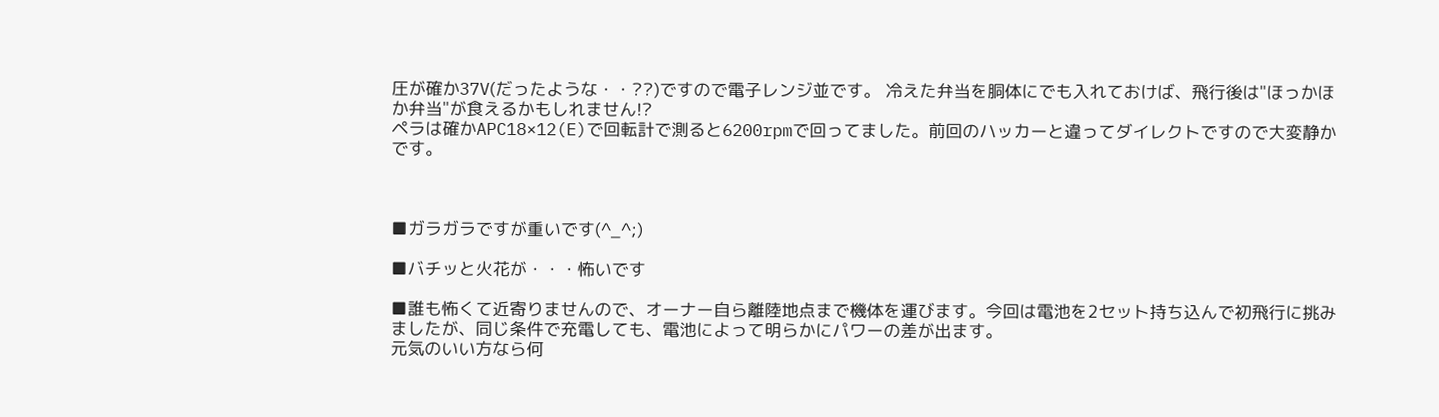圧が確か37V(だったような・・??)ですので電子レンジ並です。 冷えた弁当を胴体にでも入れておけば、飛行後は"ほっかほか弁当"が食えるかもしれません!?
ペラは確かAPC18×12(E)で回転計で測ると6200rpmで回ってました。前回のハッカーと違ってダイレクトですので大変静かです。



■ガラガラですが重いです(^_^;)

■バチッと火花が・・・怖いです

■誰も怖くて近寄りませんので、オーナー自ら離陸地点まで機体を運びます。今回は電池を2セット持ち込んで初飛行に挑みましたが、同じ条件で充電しても、電池によって明らかにパワーの差が出ます。
元気のいい方なら何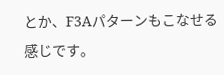とか、F3Aパターンもこなせる感じです。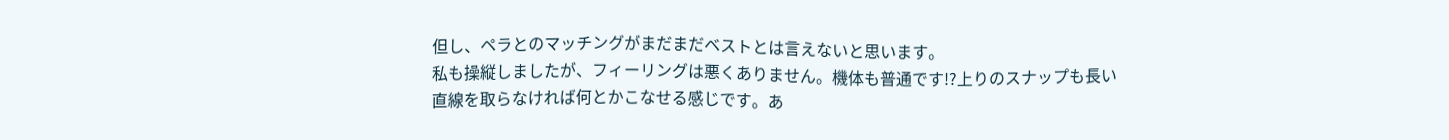但し、ペラとのマッチングがまだまだベストとは言えないと思います。
私も操縦しましたが、フィーリングは悪くありません。機体も普通です!?上りのスナップも長い直線を取らなければ何とかこなせる感じです。あ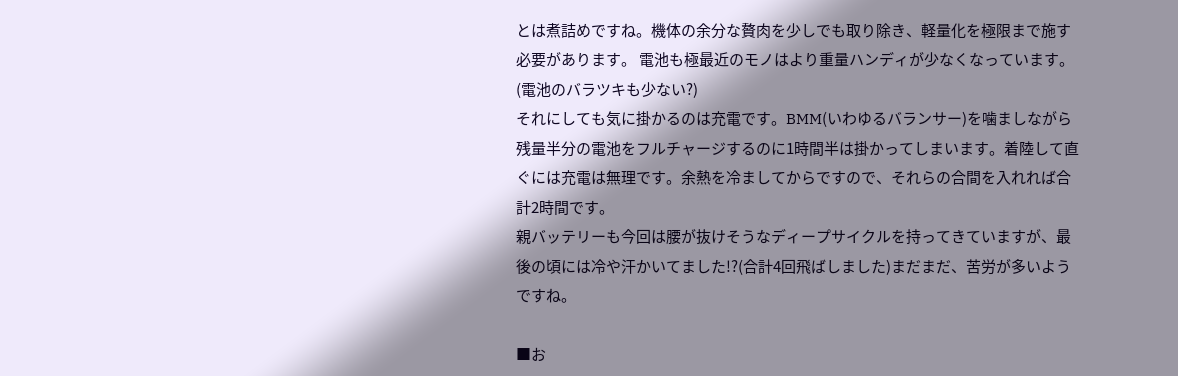とは煮詰めですね。機体の余分な贅肉を少しでも取り除き、軽量化を極限まで施す必要があります。 電池も極最近のモノはより重量ハンディが少なくなっています。(電池のバラツキも少ない?)
それにしても気に掛かるのは充電です。BMM(いわゆるバランサー)を噛ましながら残量半分の電池をフルチャージするのに1時間半は掛かってしまいます。着陸して直ぐには充電は無理です。余熱を冷ましてからですので、それらの合間を入れれば合計2時間です。
親バッテリーも今回は腰が抜けそうなディープサイクルを持ってきていますが、最後の頃には冷や汗かいてました!?(合計4回飛ばしました)まだまだ、苦労が多いようですね。

■お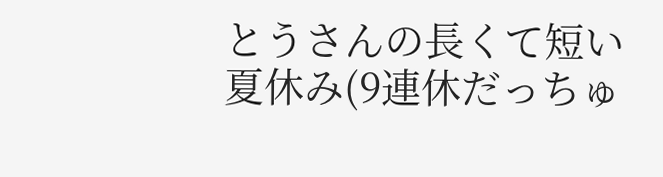とうさんの長くて短い夏休み(9連休だっちゅ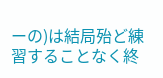ーの)は結局殆ど練習することなく終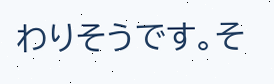わりそうです。そ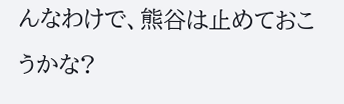んなわけで、熊谷は止めておこうかな?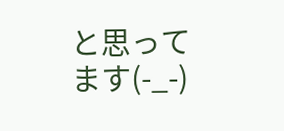と思ってます(-_-)